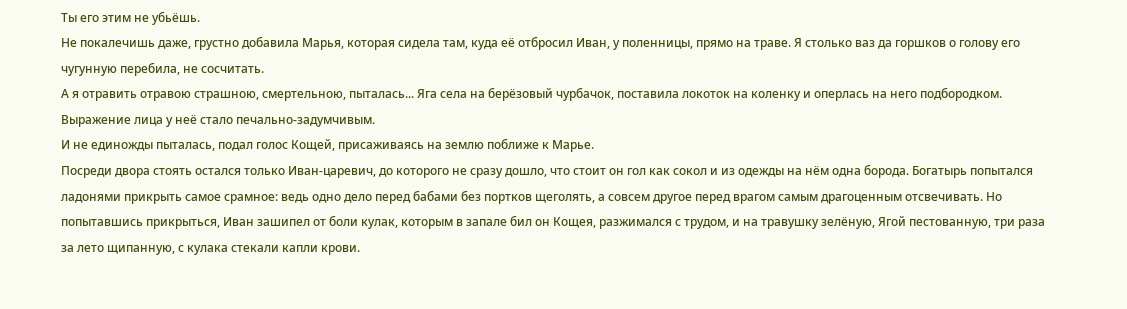Ты его этим не убьёшь.
Не покалечишь даже, грустно добавила Марья, которая сидела там, куда её отбросил Иван, у поленницы, прямо на траве. Я столько ваз да горшков о голову его чугунную перебила, не сосчитать.
А я отравить отравою страшною, смертельною, пыталась... Яга села на берёзовый чурбачок, поставила локоток на коленку и оперлась на него подбородком. Выражение лица у неё стало печально-задумчивым.
И не единожды пыталась, подал голос Кощей, присаживаясь на землю поближе к Марье.
Посреди двора стоять остался только Иван-царевич, до которого не сразу дошло, что стоит он гол как сокол и из одежды на нём одна борода. Богатырь попытался
ладонями прикрыть самое срамное: ведь одно дело перед бабами без портков щеголять, а совсем другое перед врагом самым драгоценным отсвечивать. Но попытавшись прикрыться, Иван зашипел от боли кулак, которым в запале бил он Кощея, разжимался с трудом, и на травушку зелёную, Ягой пестованную, три раза за лето щипанную, с кулака стекали капли крови.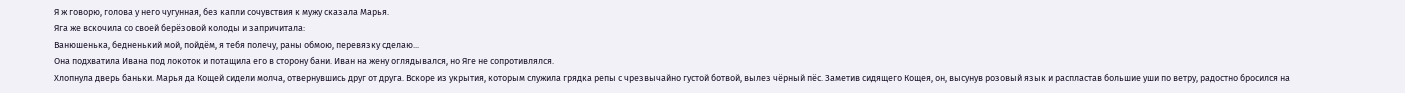Я ж говорю, голова у него чугунная, без капли сочувствия к мужу сказала Марья.
Яга же вскочила со своей берёзовой колоды и запричитала:
Ванюшенька, бедненький мой, пойдём, я тебя полечу, раны обмою, перевязку сделаю...
Она подхватила Ивана под локоток и потащила его в сторону бани. Иван на жену оглядывался, но Яге не сопротивлялся.
Хлопнула дверь баньки. Марья да Кощей сидели молча, отвернувшись друг от друга. Вскоре из укрытия, которым служила грядка репы с чрезвычайно густой ботвой, вылез чёрный пёс. Заметив сидящего Кощея, он, высунув розовый язык и распластав большие уши по ветру, радостно бросился на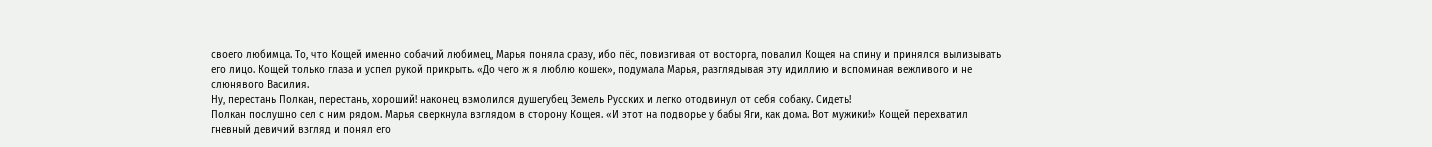своего любимца. То, что Кощей именно собачий любимец, Марья поняла сразу, ибо пёс, повизгивая от восторга, повалил Кощея на спину и принялся вылизывать его лицо. Кощей только глаза и успел рукой прикрыть. «До чего ж я люблю кошек», подумала Марья, разглядывая эту идиллию и вспоминая вежливого и не слюнявого Василия.
Ну, перестань Полкан, перестань, хороший! наконец взмолился душегубец Земель Русских и легко отодвинул от себя собаку. Сидеть!
Полкан послушно сел с ним рядом. Марья сверкнула взглядом в сторону Кощея. «И этот на подворье у бабы Яги, как дома. Вот мужики!» Кощей перехватил гневный девичий взгляд и понял его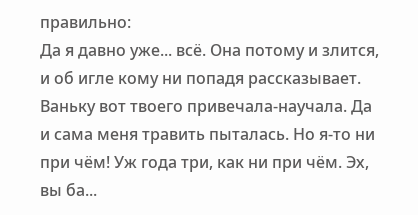правильно:
Да я давно уже... всё. Она потому и злится, и об игле кому ни попадя рассказывает. Ваньку вот твоего привечала-научала. Да и сама меня травить пыталась. Но я-то ни при чём! Уж года три, как ни при чём. Эх, вы ба...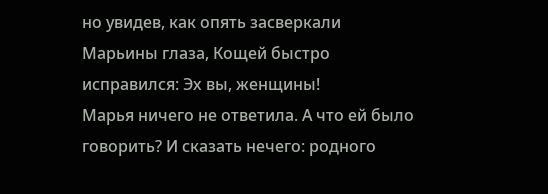но увидев, как опять засверкали Марьины глаза, Кощей быстро исправился: Эх вы, женщины!
Марья ничего не ответила. А что ей было говорить? И сказать нечего: родного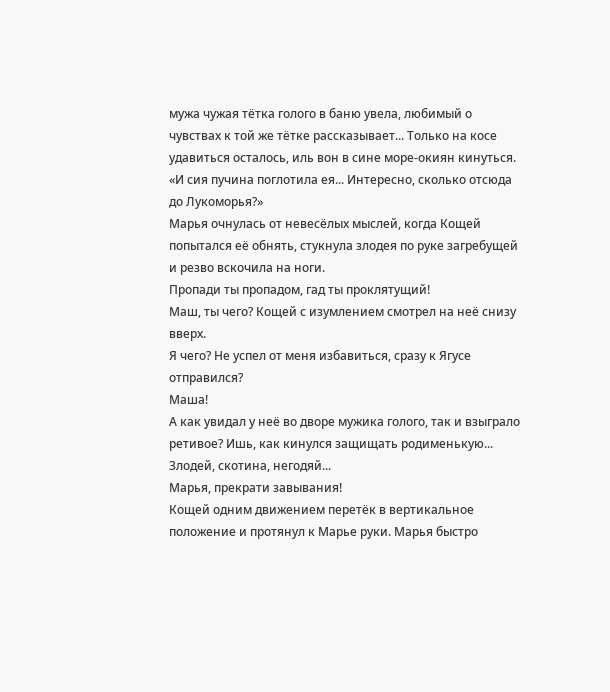мужа чужая тётка голого в баню увела, любимый о чувствах к той же тётке рассказывает... Только на косе удавиться осталось, иль вон в сине море-окиян кинуться. «И сия пучина поглотила ея... Интересно, сколько отсюда до Лукоморья?»
Марья очнулась от невесёлых мыслей, когда Кощей попытался её обнять, стукнула злодея по руке загребущей и резво вскочила на ноги.
Пропади ты пропадом, гад ты проклятущий!
Маш, ты чего? Кощей с изумлением смотрел на неё снизу вверх.
Я чего? Не успел от меня избавиться, сразу к Ягусе отправился?
Маша!
А как увидал у неё во дворе мужика голого, так и взыграло ретивое? Ишь, как кинулся защищать родименькую... Злодей, скотина, негодяй...
Марья, прекрати завывания!
Кощей одним движением перетёк в вертикальное положение и протянул к Марье руки. Марья быстро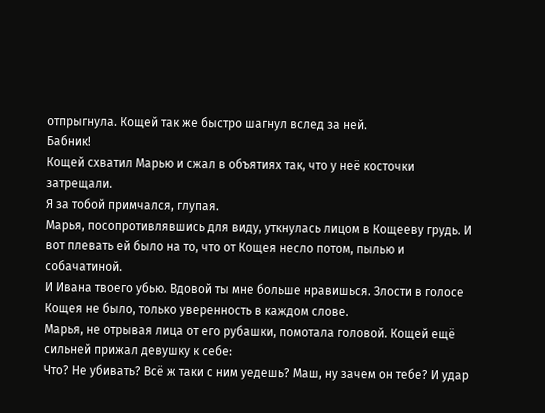отпрыгнула. Кощей так же быстро шагнул вслед за ней.
Бабник!
Кощей схватил Марью и сжал в объятиях так, что у неё косточки затрещали.
Я за тобой примчался, глупая.
Марья, посопротивлявшись для виду, уткнулась лицом в Кощееву грудь. И вот плевать ей было на то, что от Кощея несло потом, пылью и собачатиной.
И Ивана твоего убью. Вдовой ты мне больше нравишься. Злости в голосе Кощея не было, только уверенность в каждом слове.
Марья, не отрывая лица от его рубашки, помотала головой. Кощей ещё сильней прижал девушку к себе:
Что? Не убивать? Всё ж таки с ним уедешь? Маш, ну зачем он тебе? И удар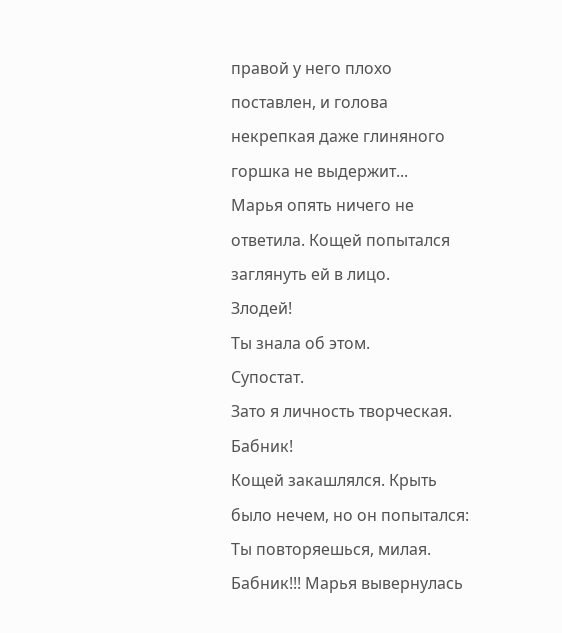правой у него плохо поставлен, и голова некрепкая даже глиняного горшка не выдержит...
Марья опять ничего не ответила. Кощей попытался заглянуть ей в лицо.
Злодей!
Ты знала об этом.
Супостат.
Зато я личность творческая.
Бабник!
Кощей закашлялся. Крыть было нечем, но он попытался:
Ты повторяешься, милая.
Бабник!!! Марья вывернулась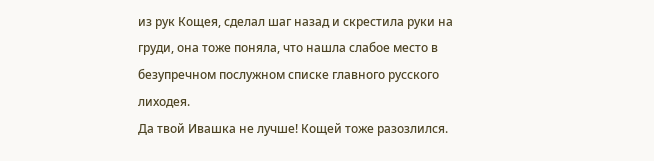из рук Кощея, сделал шаг назад и скрестила руки на груди, она тоже поняла, что нашла слабое место в безупречном послужном списке главного русского лиходея.
Да твой Ивашка не лучше! Кощей тоже разозлился.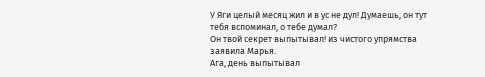У Яги целый месяц жил и в ус не дул! Думаешь, он тут тебя вспоминал, о тебе думал?
Он твой секрет выпытывал! из чистого упрямства заявила Марья.
Ага, день выпытывал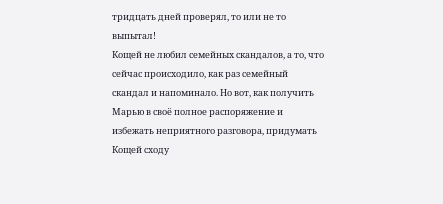тридцать дней проверял, то или не то выпытал!
Кощей не любил семейных скандалов, а то, что сейчас происходило, как раз семейный скандал и напоминало. Но вот, как получить Марью в своё полное распоряжение и избежать неприятного разговора, придумать Кощей сходу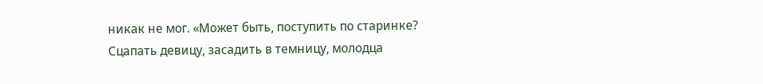никак не мог. «Может быть, поступить по старинке? Сцапать девицу, засадить в темницу, молодца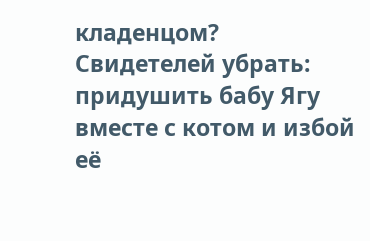кладенцом? Свидетелей убрать: придушить бабу Ягу вместе с котом и избой её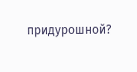придурошной?